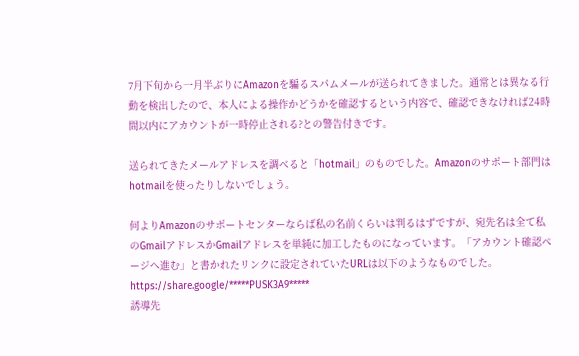7月下旬から一月半ぶりにAmazonを騙るスパムメールが送られてきました。通常とは異なる行動を検出したので、本人による操作かどうかを確認するという内容で、確認できなければ24時間以内にアカウントが一時停止される?との警告付きです。

送られてきたメールアドレスを調べると「hotmail」のものでした。Amazonのサポート部門はhotmailを使ったりしないでしょう。

何よりAmazonのサポートセンターならば私の名前くらいは判るはずですが、宛先名は全て私のGmailアドレスかGmailアドレスを単純に加工したものになっています。「アカウント確認ページへ進む」と書かれたリンクに設定されていたURLは以下のようなものでした。
https://share.google/*****PUSK3A9*****
誘導先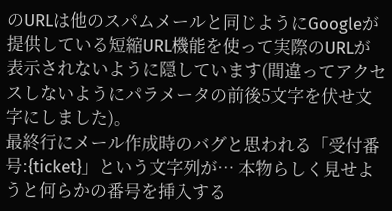のURLは他のスパムメールと同じようにGoogleが提供している短縮URL機能を使って実際のURLが表示されないように隠しています(間違ってアクセスしないようにパラメータの前後5文字を伏せ文字にしました)。
最終行にメール作成時のバグと思われる「受付番号:{ticket}」という文字列が… 本物らしく見せようと何らかの番号を挿入する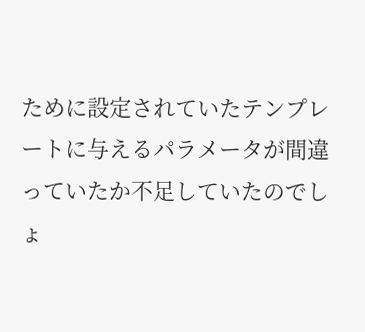ために設定されていたテンプレートに与えるパラメータが間違っていたか不足していたのでしょ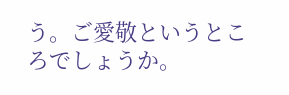う。ご愛敬というところでしょうか。